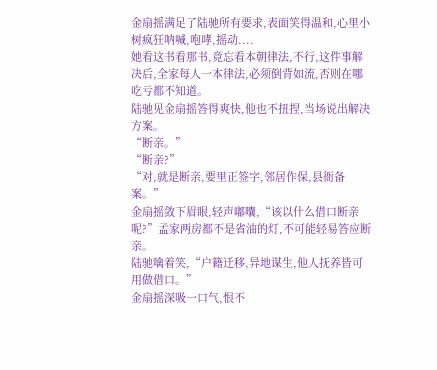金扇摇满足了陆驰所有要求,表面笑得温和,心里小树疯狂呐喊,咆哮,摇动....
她看这书看那书,竟忘看本朝律法,不行,这件事解决后,全家每人一本律法,必须倒背如流,否则在哪吃亏都不知道。
陆驰见金扇摇答得爽快,他也不扭捏,当场说出解决方案。
“断亲。”
“断亲?”
“对,就是断亲,要里正签字,邻居作保,县衙备案。”
金扇摇敛下眉眼,轻声嘟囔,“该以什么借口断亲呢?”孟家两房都不是省油的灯,不可能轻易答应断亲。
陆驰噙着笑,“户籍迁移,异地谋生,他人抚养皆可用做借口。”
金扇摇深吸一口气,恨不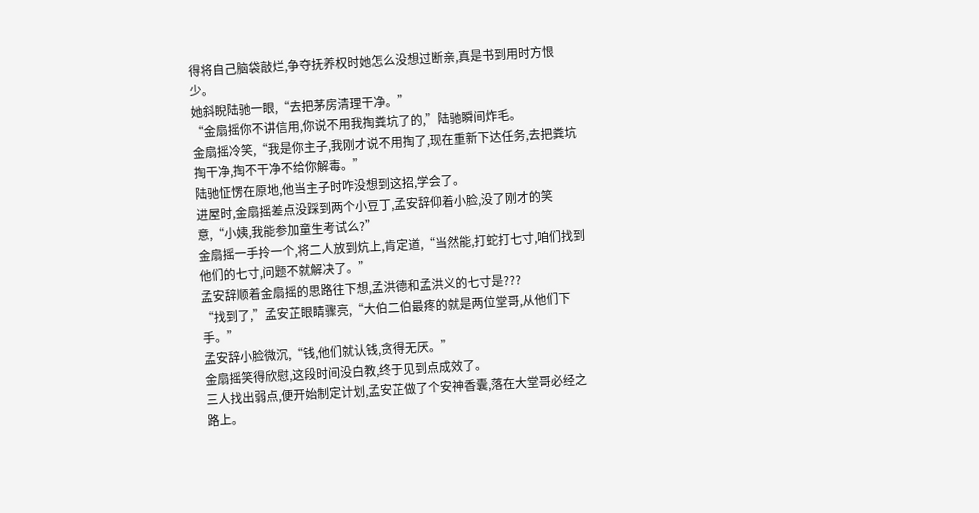得将自己脑袋敲烂,争夺抚养权时她怎么没想过断亲,真是书到用时方恨少。
她斜睨陆驰一眼,“去把茅房清理干净。”
“金扇摇你不讲信用,你说不用我掏粪坑了的,”陆驰瞬间炸毛。
金扇摇冷笑,“我是你主子,我刚才说不用掏了,现在重新下达任务,去把粪坑掏干净,掏不干净不给你解毒。”
陆驰怔愣在原地,他当主子时咋没想到这招,学会了。
进屋时,金扇摇差点没踩到两个小豆丁,孟安辞仰着小脸,没了刚才的笑意,“小姨,我能参加童生考试么?”
金扇摇一手拎一个,将二人放到炕上,肯定道,“当然能,打蛇打七寸,咱们找到他们的七寸,问题不就解决了。”
孟安辞顺着金扇摇的思路往下想,孟洪德和孟洪义的七寸是???
“找到了,”孟安芷眼睛骤亮,“大伯二伯最疼的就是两位堂哥,从他们下手。”
孟安辞小脸微沉,“钱,他们就认钱,贪得无厌。”
金扇摇笑得欣慰,这段时间没白教,终于见到点成效了。
三人找出弱点,便开始制定计划,孟安芷做了个安神香囊,落在大堂哥必经之路上。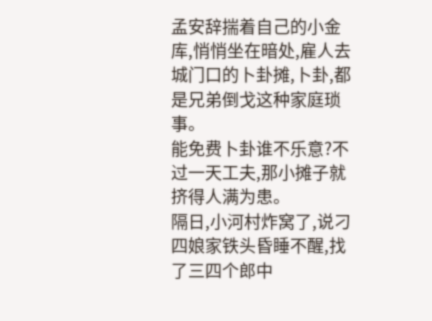孟安辞揣着自己的小金库,悄悄坐在暗处,雇人去城门口的卜卦摊,卜卦,都是兄弟倒戈这种家庭琐事。
能免费卜卦谁不乐意?不过一天工夫,那小摊子就挤得人满为患。
隔日,小河村炸窝了,说刁四娘家铁头昏睡不醒,找了三四个郎中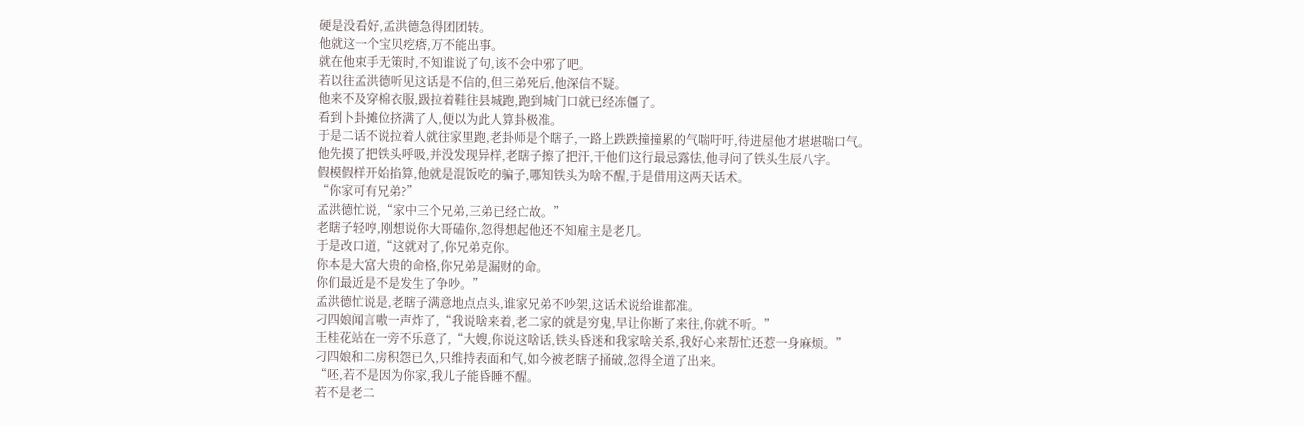硬是没看好,孟洪德急得团团转。
他就这一个宝贝疙瘩,万不能出事。
就在他束手无策时,不知谁说了句,该不会中邪了吧。
若以往孟洪德听见这话是不信的,但三弟死后,他深信不疑。
他来不及穿棉衣服,趿拉着鞋往县城跑,跑到城门口就已经冻僵了。
看到卜卦摊位挤满了人,便以为此人算卦极准。
于是二话不说拉着人就往家里跑,老卦师是个瞎子,一路上跌跌撞撞累的气喘吁吁,待进屋他才堪堪喘口气。
他先摸了把铁头呼吸,并没发现异样,老瞎子擦了把汗,干他们这行最忌露怯,他寻问了铁头生辰八字。
假模假样开始掐算,他就是混饭吃的骗子,哪知铁头为啥不醒,于是借用这两天话术。
“你家可有兄弟?”
孟洪德忙说,“家中三个兄弟,三弟已经亡故。”
老瞎子轻哼,刚想说你大哥磕你,忽得想起他还不知雇主是老几。
于是改口道,“这就对了,你兄弟克你。
你本是大富大贵的命格,你兄弟是漏财的命。
你们最近是不是发生了争吵。”
孟洪德忙说是,老瞎子满意地点点头,谁家兄弟不吵架,这话术说给谁都准。
刁四娘闻言嗷一声炸了,“我说啥来着,老二家的就是穷鬼,早让你断了来往,你就不听。”
王桂花站在一旁不乐意了,“大嫂,你说这啥话,铁头昏迷和我家啥关系,我好心来帮忙还惹一身麻烦。”
刁四娘和二房积怨已久,只维持表面和气,如今被老瞎子捅破,忽得全道了出来。
“呸,若不是因为你家,我儿子能昏睡不醒。
若不是老二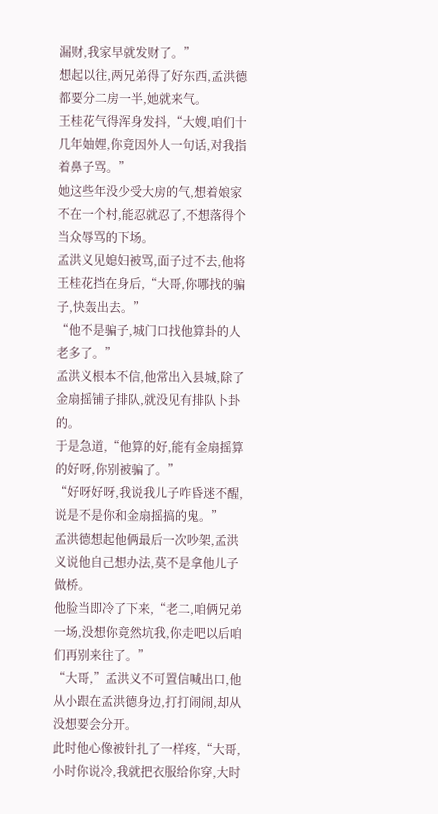漏财,我家早就发财了。”
想起以往,两兄弟得了好东西,孟洪德都要分二房一半,她就来气。
王桂花气得浑身发抖,“大嫂,咱们十几年妯娌,你竟因外人一句话,对我指着鼻子骂。”
她这些年没少受大房的气,想着娘家不在一个村,能忍就忍了,不想落得个当众辱骂的下场。
孟洪义见媳妇被骂,面子过不去,他将王桂花挡在身后,“大哥,你哪找的骗子,快轰出去。”
“他不是骗子,城门口找他算卦的人老多了。”
孟洪义根本不信,他常出入县城,除了金扇摇铺子排队,就没见有排队卜卦的。
于是急道,“他算的好,能有金扇摇算的好呀,你别被骗了。”
“好呀好呀,我说我儿子咋昏迷不醒,说是不是你和金扇摇搞的鬼。”
孟洪德想起他俩最后一次吵架,孟洪义说他自己想办法,莫不是拿他儿子做桥。
他脸当即冷了下来,“老二,咱俩兄弟一场,没想你竟然坑我,你走吧以后咱们再别来往了。”
“大哥,”孟洪义不可置信喊出口,他从小跟在孟洪德身边,打打闹闹,却从没想要会分开。
此时他心像被针扎了一样疼,“大哥,小时你说冷,我就把衣服给你穿,大时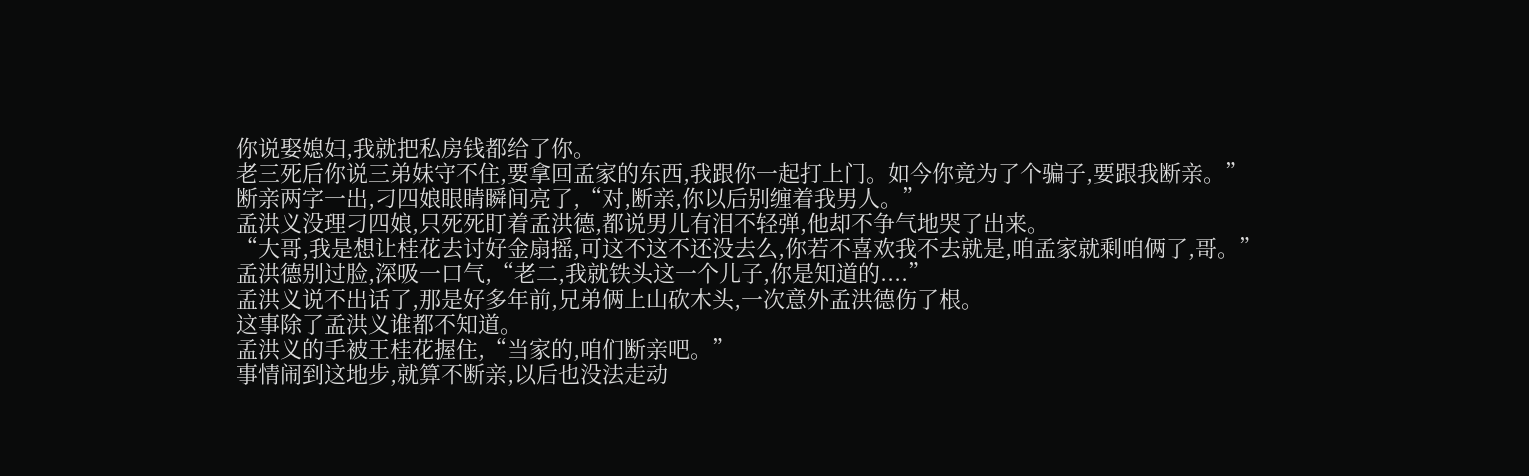你说娶媳妇,我就把私房钱都给了你。
老三死后你说三弟妹守不住,要拿回孟家的东西,我跟你一起打上门。如今你竟为了个骗子,要跟我断亲。”
断亲两字一出,刁四娘眼睛瞬间亮了,“对,断亲,你以后别缠着我男人。”
孟洪义没理刁四娘,只死死盯着孟洪德,都说男儿有泪不轻弹,他却不争气地哭了出来。
“大哥,我是想让桂花去讨好金扇摇,可这不这不还没去么,你若不喜欢我不去就是,咱孟家就剩咱俩了,哥。”
孟洪德别过脸,深吸一口气,“老二,我就铁头这一个儿子,你是知道的....”
孟洪义说不出话了,那是好多年前,兄弟俩上山砍木头,一次意外孟洪德伤了根。
这事除了孟洪义谁都不知道。
孟洪义的手被王桂花握住,“当家的,咱们断亲吧。”
事情闹到这地步,就算不断亲,以后也没法走动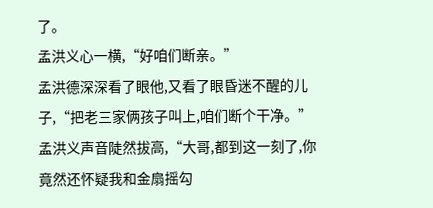了。
孟洪义心一横,“好咱们断亲。”
孟洪德深深看了眼他,又看了眼昏迷不醒的儿子,“把老三家俩孩子叫上,咱们断个干净。”
孟洪义声音陡然拔高,“大哥,都到这一刻了,你竟然还怀疑我和金扇摇勾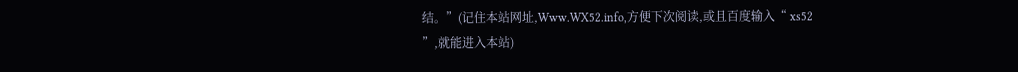结。”(记住本站网址,Www.WX52.info,方便下次阅读,或且百度输入“ xs52 ”,就能进入本站)